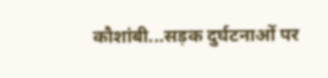कौशांबी...सड़क दुर्घटनाओं पर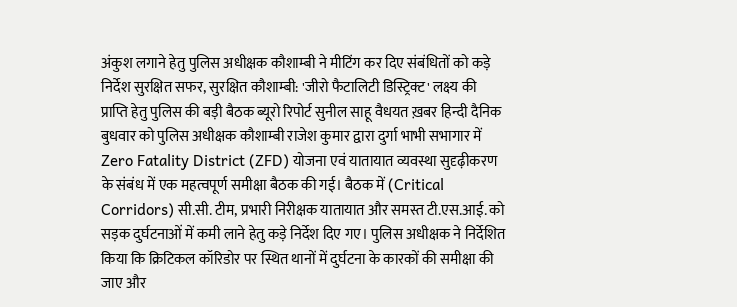अंकुश लगाने हेतु पुलिस अधीक्षक कौशाम्बी ने मीटिंग कर दिए संबंधितों को कड़े निर्देश सुरक्षित सफर, सुरक्षित कौशाम्बी: 'जीरो फैटालिटी डिस्ट्रिक्ट' लक्ष्य की प्राप्ति हेतु पुलिस की बड़ी बैठक ब्यूरो रिपोर्ट सुनील साहू वैधयत ख़बर हिन्दी दैनिक बुधवार को पुलिस अधीक्षक कौशाम्बी राजेश कुमार द्वारा दुर्गा भाभी सभागार में Zero Fatality District (ZFD) योजना एवं यातायात व्यवस्था सुदृढ़ीकरण के संबंध में एक महत्वपूर्ण समीक्षा बैठक की गई। बैठक में (Critical Corridors) सी.सी. टीम, प्रभारी निरीक्षक यातायात और समस्त टी.एस.आई. को सड़क दुर्घटनाओं में कमी लाने हेतु कड़े निर्देश दिए गए। पुलिस अधीक्षक ने निर्देशित किया कि क्रिटिकल कॉरिडोर पर स्थित थानों में दुर्घटना के कारकों की समीक्षा की जाए और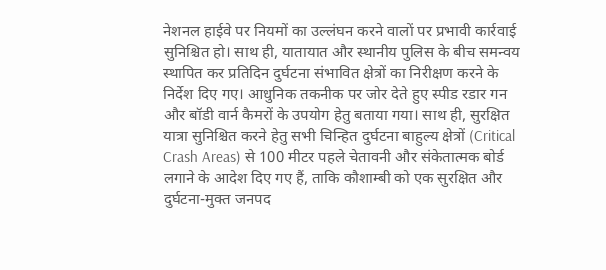नेशनल हाईवे पर नियमों का उल्लंघन करने वालों पर प्रभावी कार्रवाई सुनिश्चित हो। साथ ही, यातायात और स्थानीय पुलिस के बीच समन्वय स्थापित कर प्रतिदिन दुर्घटना संभावित क्षेत्रों का निरीक्षण करने के निर्देश दिए गए। आधुनिक तकनीक पर जोर देते हुए स्पीड रडार गन और बॉडी वार्न कैमरों के उपयोग हेतु बताया गया। साथ ही, सुरक्षित यात्रा सुनिश्चित करने हेतु सभी चिन्हित दुर्घटना बाहुल्य क्षेत्रों (Critical Crash Areas) से 100 मीटर पहले चेतावनी और संकेतात्मक बोर्ड लगाने के आदेश दिए गए हैं, ताकि कौशाम्बी को एक सुरक्षित और दुर्घटना-मुक्त जनपद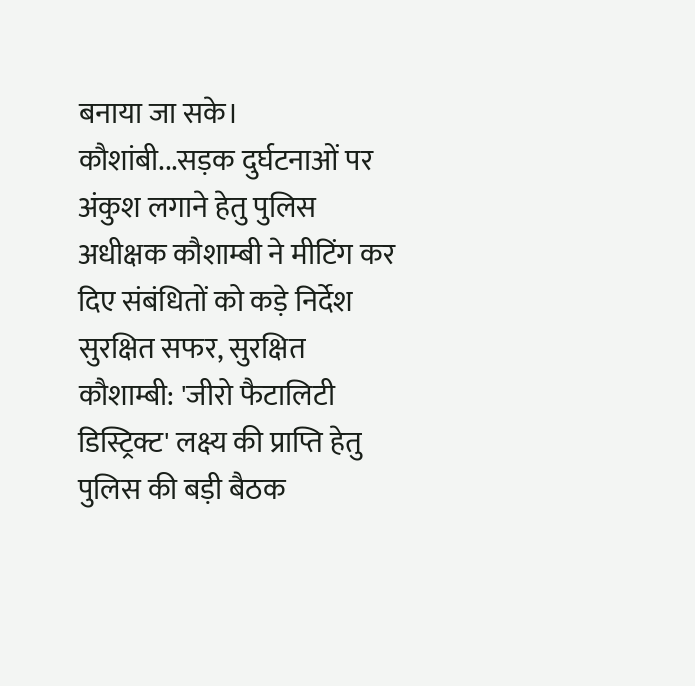बनाया जा सके।
कौशांबी...सड़क दुर्घटनाओं पर अंकुश लगाने हेतु पुलिस अधीक्षक कौशाम्बी ने मीटिंग कर दिए संबंधितों को कड़े निर्देश सुरक्षित सफर, सुरक्षित कौशाम्बी: 'जीरो फैटालिटी डिस्ट्रिक्ट' लक्ष्य की प्राप्ति हेतु पुलिस की बड़ी बैठक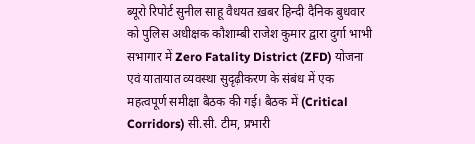ब्यूरो रिपोर्ट सुनील साहू वैधयत ख़बर हिन्दी दैनिक बुधवार को पुलिस अधीक्षक कौशाम्बी राजेश कुमार द्वारा दुर्गा भाभी सभागार में Zero Fatality District (ZFD) योजना एवं यातायात व्यवस्था सुदृढ़ीकरण के संबंध में एक महत्वपूर्ण समीक्षा बैठक की गई। बैठक में (Critical Corridors) सी.सी. टीम, प्रभारी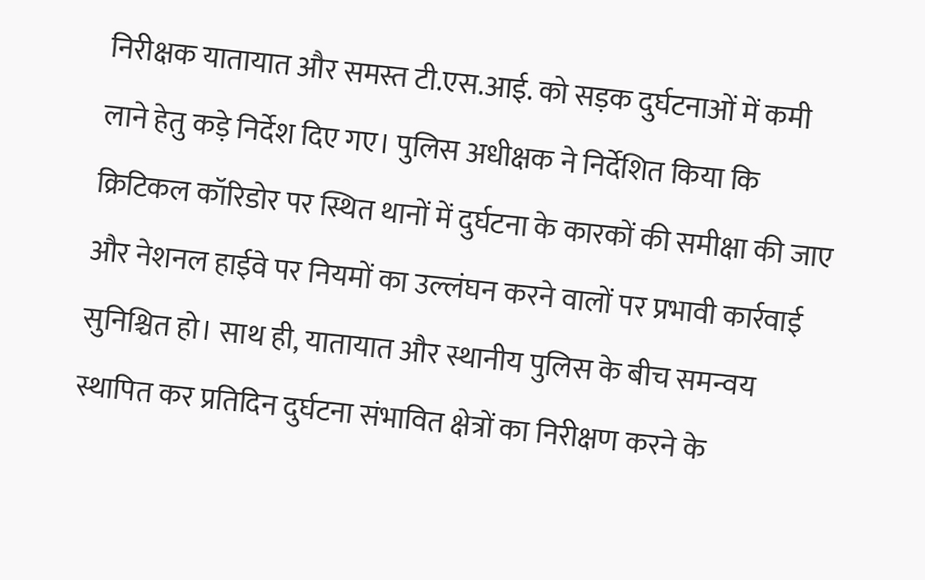निरीक्षक यातायात और समस्त टी.एस.आई. को सड़क दुर्घटनाओं में कमी लाने हेतु कड़े निर्देश दिए गए। पुलिस अधीक्षक ने निर्देशित किया कि क्रिटिकल कॉरिडोर पर स्थित थानों में दुर्घटना के कारकों की समीक्षा की जाए और नेशनल हाईवे पर नियमों का उल्लंघन करने वालों पर प्रभावी कार्रवाई सुनिश्चित हो। साथ ही, यातायात और स्थानीय पुलिस के बीच समन्वय स्थापित कर प्रतिदिन दुर्घटना संभावित क्षेत्रों का निरीक्षण करने के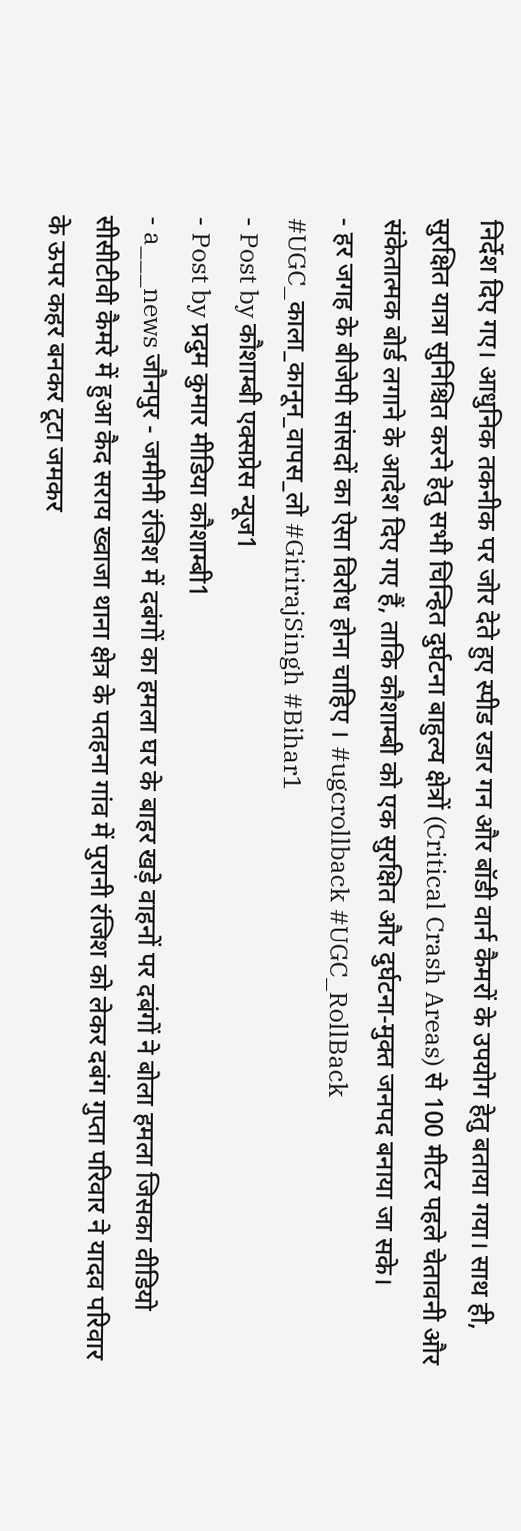निर्देश दिए गए। आधुनिक तकनीक पर जोर देते हुए स्पीड रडार गन और बॉडी वार्न कैमरों के उपयोग हेतु बताया गया। साथ ही, सुरक्षित यात्रा सुनिश्चित करने हेतु सभी चिन्हित दुर्घटना बाहुल्य क्षेत्रों (Critical Crash Areas) से 100 मीटर पहले चेतावनी और संकेतात्मक बोर्ड लगाने के आदेश दिए गए हैं, ताकि कौशाम्बी को एक सुरक्षित और दुर्घटना-मुक्त जनपद बनाया जा सके।
- हर जगह के बीजेपी सांसदों का ऐसा विरोध होना चाहिए । #ugcrollback #UGC_RollBack #UGC_काला_कानून_वापस_लो #GirirajSingh #Bihar1
- Post by कौशाम्बी एक्सप्रेस न्यूज1
- Post by प्रदुम कुमार मीडिया कौशाम्बी1
- a___news जौनपुर - जमीनी रंजिश में दबंगों का हमला घर के बाहर खड़े वाहनों पर दबंगों ने बोला हमला जिसका वीडियो सीसीटीवी कैमरे में हुआ कैद सराय ख्वाजा थाना क्षेत्र के पतहना गांव में पुरानी रंजिश को लेकर दबंग गुप्ता परिवार ने यादव परिवार के ऊपर कहर बनकर टूटा जमकर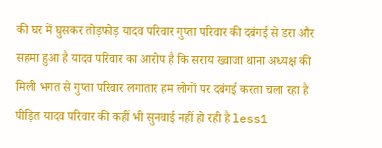की घर में घुसकर तोड़फोड़ यादव परिवार गुप्ता परिवार की दबंगई से डरा और सहमा हुआ है यादव परिवार का आरोप है कि सराय ख्वाजा थाना अध्यक्ष की मिली भगत से गुप्ता परिवार लगातार हम लोगों पर दबंगई करता चला रहा है पीड़ित यादव परिवार की कहीं भी सुनवाई नहीं हो रही है less1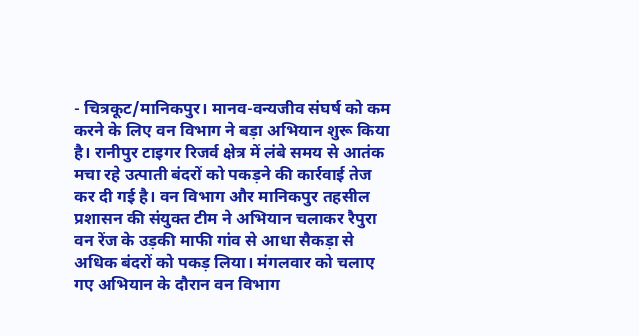- चित्रकूट/मानिकपुर। मानव-वन्यजीव संघर्ष को कम करने के लिए वन विभाग ने बड़ा अभियान शुरू किया है। रानीपुर टाइगर रिजर्व क्षेत्र में लंबे समय से आतंक मचा रहे उत्पाती बंदरों को पकड़ने की कार्रवाई तेज कर दी गई है। वन विभाग और मानिकपुर तहसील प्रशासन की संयुक्त टीम ने अभियान चलाकर रैपुरा वन रेंज के उड़की माफी गांव से आधा सैकड़ा से अधिक बंदरों को पकड़ लिया। मंगलवार को चलाए गए अभियान के दौरान वन विभाग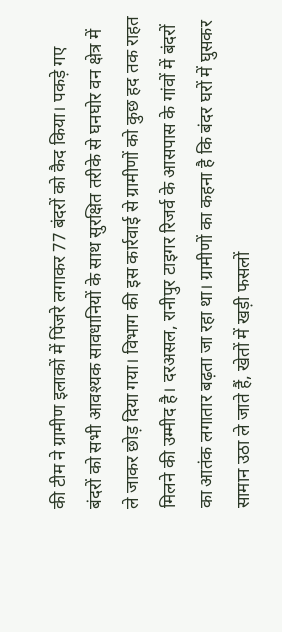की टीम ने ग्रामीण इलाकों में पिंजरे लगाकर 77 बंदरों को कैद किया। पकड़े गए बंदरों को सभी आवश्यक सावधानियों के साथ सुरक्षित तरीके से घनघोर वन क्षेत्र में ले जाकर छोड़ दिया गया। विभाग की इस कार्रवाई से ग्रामीणों को कुछ हद तक राहत मिलने की उम्मीद है। दरअसल, रानीपुर टाइगर रिजर्व के आसपास के गांवों में बंदरों का आतंक लगातार बढ़ता जा रहा था। ग्रामीणों का कहना है कि बंदर घरों में घुसकर सामान उठा ले जाते हैं, खेतों में खड़ी फसलों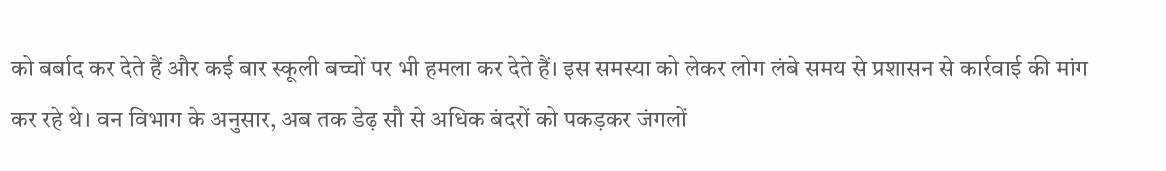को बर्बाद कर देते हैं और कई बार स्कूली बच्चों पर भी हमला कर देते हैं। इस समस्या को लेकर लोग लंबे समय से प्रशासन से कार्रवाई की मांग कर रहे थे। वन विभाग के अनुसार, अब तक डेढ़ सौ से अधिक बंदरों को पकड़कर जंगलों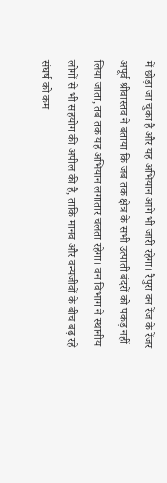में छोड़ा जा चुका है और यह अभियान आगे भी जारी रहेगा। रैपुरा वन रेंज के रेंजर अपूर्व श्रीवास्तव ने बताया कि जब तक क्षेत्र के सभी उत्पाती बंदरों को पकड़ नहीं लिया जाता, तब तक यह अभियान लगातार चलता रहेगा। वन विभाग ने स्थानीय लोगों से भी सहयोग की अपील की है, ताकि मानव और वन्यजीवों के बीच बढ़ रहे संघर्ष को कम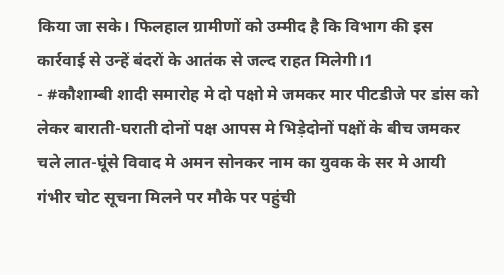किया जा सके। फिलहाल ग्रामीणों को उम्मीद है कि विभाग की इस कार्रवाई से उन्हें बंदरों के आतंक से जल्द राहत मिलेगी।1
- #कौशाम्बी शादी समारोह मे दो पक्षो मे जमकर मार पीटडीजे पर डांस को लेकर बाराती-घराती दोनों पक्ष आपस मे भिड़ेदोनों पक्षों के बीच जमकर चले लात-घूंसे विवाद मे अमन सोनकर नाम का युवक के सर मे आयी गंभीर चोट सूचना मिलने पर मौके पर पहुंची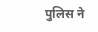पुलिस ने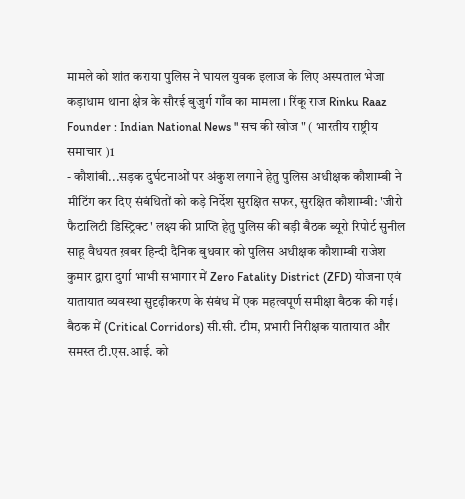मामले को शांत कराया पुलिस ने घायल युवक इलाज के लिए अस्पताल भेजा कड़ाधाम थाना क्षेत्र के सौरई बुजुर्ग गाँव का मामला । रिंकू राज Rinku Raaz Founder : Indian National News " सच की खोज " ( भारतीय राष्ट्रीय समाचार )1
- कौशांबी...सड़क दुर्घटनाओं पर अंकुश लगाने हेतु पुलिस अधीक्षक कौशाम्बी ने मीटिंग कर दिए संबंधितों को कड़े निर्देश सुरक्षित सफर, सुरक्षित कौशाम्बी: 'जीरो फैटालिटी डिस्ट्रिक्ट' लक्ष्य की प्राप्ति हेतु पुलिस की बड़ी बैठक ब्यूरो रिपोर्ट सुनील साहू वैधयत ख़बर हिन्दी दैनिक बुधवार को पुलिस अधीक्षक कौशाम्बी राजेश कुमार द्वारा दुर्गा भाभी सभागार में Zero Fatality District (ZFD) योजना एवं यातायात व्यवस्था सुदृढ़ीकरण के संबंध में एक महत्वपूर्ण समीक्षा बैठक की गई। बैठक में (Critical Corridors) सी.सी. टीम, प्रभारी निरीक्षक यातायात और समस्त टी.एस.आई. को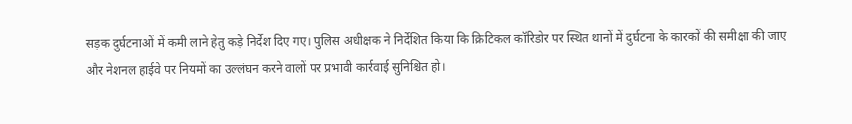सड़क दुर्घटनाओं में कमी लाने हेतु कड़े निर्देश दिए गए। पुलिस अधीक्षक ने निर्देशित किया कि क्रिटिकल कॉरिडोर पर स्थित थानों में दुर्घटना के कारकों की समीक्षा की जाए और नेशनल हाईवे पर नियमों का उल्लंघन करने वालों पर प्रभावी कार्रवाई सुनिश्चित हो।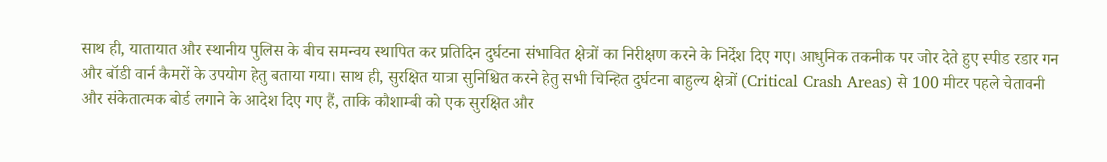साथ ही, यातायात और स्थानीय पुलिस के बीच समन्वय स्थापित कर प्रतिदिन दुर्घटना संभावित क्षेत्रों का निरीक्षण करने के निर्देश दिए गए। आधुनिक तकनीक पर जोर देते हुए स्पीड रडार गन और बॉडी वार्न कैमरों के उपयोग हेतु बताया गया। साथ ही, सुरक्षित यात्रा सुनिश्चित करने हेतु सभी चिन्हित दुर्घटना बाहुल्य क्षेत्रों (Critical Crash Areas) से 100 मीटर पहले चेतावनी और संकेतात्मक बोर्ड लगाने के आदेश दिए गए हैं, ताकि कौशाम्बी को एक सुरक्षित और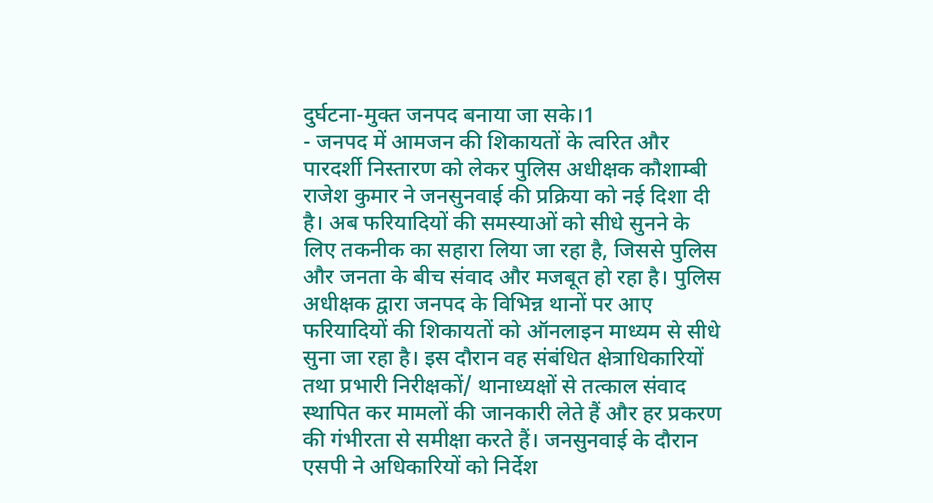दुर्घटना-मुक्त जनपद बनाया जा सके।1
- जनपद में आमजन की शिकायतों के त्वरित और पारदर्शी निस्तारण को लेकर पुलिस अधीक्षक कौशाम्बी राजेश कुमार ने जनसुनवाई की प्रक्रिया को नई दिशा दी है। अब फरियादियों की समस्याओं को सीधे सुनने के लिए तकनीक का सहारा लिया जा रहा है, जिससे पुलिस और जनता के बीच संवाद और मजबूत हो रहा है। पुलिस अधीक्षक द्वारा जनपद के विभिन्न थानों पर आए फरियादियों की शिकायतों को ऑनलाइन माध्यम से सीधे सुना जा रहा है। इस दौरान वह संबंधित क्षेत्राधिकारियों तथा प्रभारी निरीक्षकों/ थानाध्यक्षों से तत्काल संवाद स्थापित कर मामलों की जानकारी लेते हैं और हर प्रकरण की गंभीरता से समीक्षा करते हैं। जनसुनवाई के दौरान एसपी ने अधिकारियों को निर्देश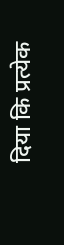दिया कि प्रत्येक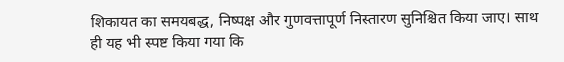शिकायत का समयबद्ध, निष्पक्ष और गुणवत्तापूर्ण निस्तारण सुनिश्चित किया जाए। साथ ही यह भी स्पष्ट किया गया कि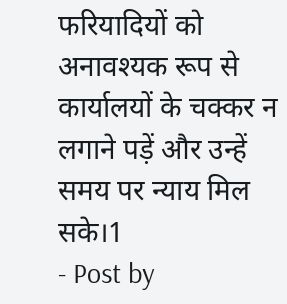फरियादियों को अनावश्यक रूप से कार्यालयों के चक्कर न लगाने पड़ें और उन्हें समय पर न्याय मिल सके।1
- Post by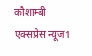कौशाम्बी एक्सप्रेस न्यूज1